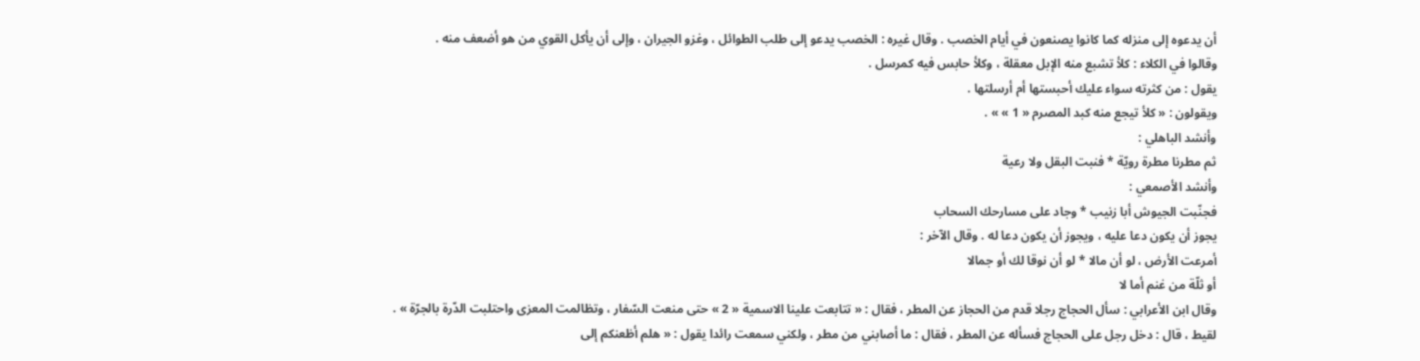أن يدعوه إلى منزله كما كانوا يصنعون في أيام الخصب . وقال غيره : الخصب يدعو إلى طلب الطوائل ، وغزو الجيران ، وإلى أن يأكل القوي من هو أضعف منه .
وقالوا في الكلاء : كلأ تشبع منه الإبل معقلة ، وكلأ حابس فيه كمرسل .
يقول : من كثرته سواء عليك أحبستها أم أرسلتها .
ويقولون : « كلأ تيجع منه كبد المصرم « 1 » » .
وأنشد الباهلي :
ثم مطرنا مطرة رويّة * فنبت البقل ولا رعية
وأنشد الأصمعي :
فجنّبت الجيوش أبا زنيب * وجاد على مسارحك السحاب
يجوز أن يكون دعا عليه ، ويجوز أن يكون دعا له . وقال الآخر :
أمرعت الأرض ، لو أن مالا * لو أن نوقا لك أو جمالا
أو ثلّة من غنم أما لا
وقال ابن الأعرابي : سأل الحجاج رجلا قدم من الحجاز عن المطر ، فقال : « تتابعت علينا الاسمية « 2 » حتى منعت السّفار ، وتظالمت المعزى واحتلبت الدّرة بالجرّة » .
لقيط ، قال : دخل رجل على الحجاج فسأله عن المطر ، فقال : ما أصابني من مطر ، ولكني سمعت رائدا يقول : « هلم أظعنكم إلى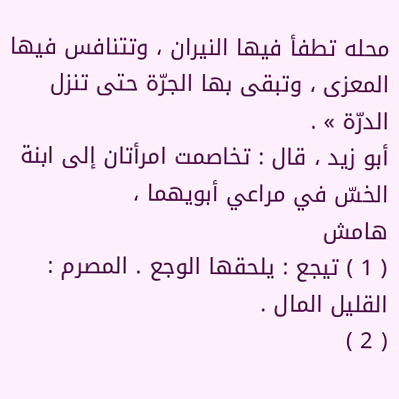محله تطفأ فيها النيران ، وتتنافس فيها المعزى ، وتبقى بها الجرّة حتى تنزل الدرّة » .
أبو زيد ، قال : تخاصمت امرأتان إلى ابنة الخسّ في مراعي أبويهما ،
هامش
( 1 ) تيجع : يلحقها الوجع . المصرم : القليل المال .
( 2 )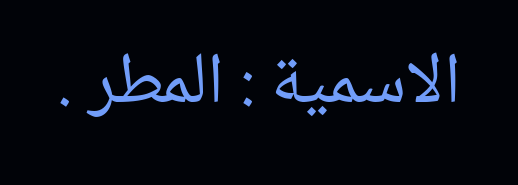الاسمية : المطر .